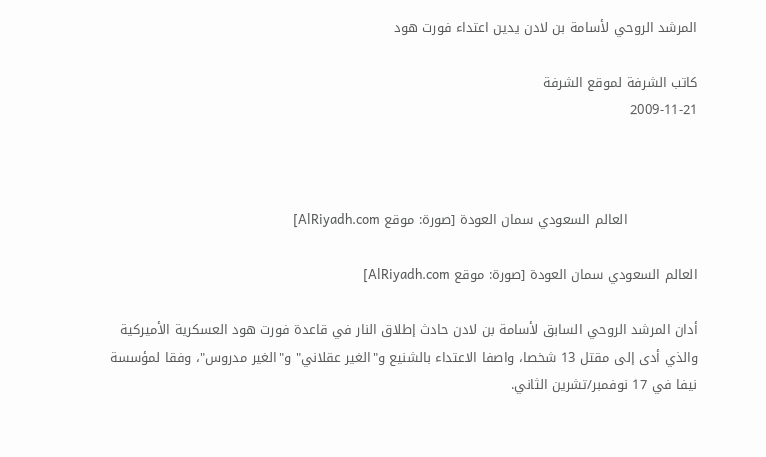المرشد الروحي لأسامة بن لادن يدين اعتداء فورت هود

كاتب الشرفة لموقع الشرفة
2009-11-21



                العالم السعودي سمان العودة [صورة: موقع AlRiyadh.com]

العالم السعودي سمان العودة [صورة: موقع AlRiyadh.com]

أدان المرشد الروحي السابق لأسامة بن لادن حادث إطلاق النار في قاعدة فورت هود العسكرية الأميركية والذي أدى إلى مقتل 13 شخصا، واصفا الاعتداء بالشنيع و"الغير عقلاني" و"الغير مدروس"، وفقا لمؤسسة نيفا في 17 نوفمبر/تشرين الثاني.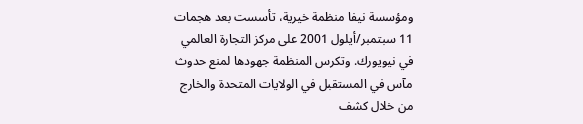ومؤسسة نيفا منظمة خيرية، تأسست بعد هجمات 11 سبتمبر/أيلول 2001 على مركز التجارة العالمي في نيويورك. وتكرس المنظمة جهودها لمنع حدوث مآس في المستقبل في الولايات المتحدة والخارج من خلال كشف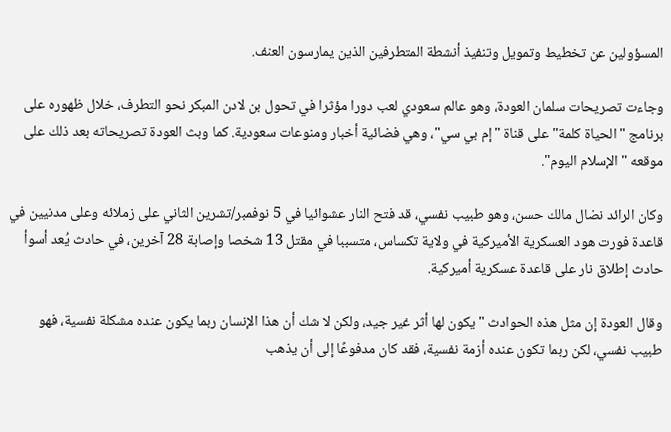المسؤولين عن تخطيط وتمويل وتنفيذ أنشطة المتطرفين الذين يمارسون العنف.

وجاءت تصريحات سلمان العودة، وهو عالم سعودي لعب دورا مؤثرا في تحول بن لادن المبكر نحو التطرف، خلال ظهوره على برنامج "الحياة كلمة" على قناة "إم بي سي"، وهي فضائية أخبار ومنوعات سعودية. كما وبث العودة تصريحاته بعد ذلك على موقعه "الإسلام اليوم".

وكان الرائد نضال مالك حسن، وهو طبيب نفسي، قد فتح النار عشوائيا في 5 نوفمبر/تشرين الثاني على زملائه وعلى مدنيين في قاعدة فورت هود العسكرية الأميركية في ولاية تكساس، متسببا في مقتل 13 شخصا وإصابة 28 آخرين، في حادث يُعد أسوأ حادث إطلاق نار على قاعدة عسكرية أميركية.

وقال العودة إن مثل هذه الحوادث "يكون لها أثر غير جيد، ولكن لا شك أن هذا الإنسان ربما يكون عنده مشكلة نفسية، فهو طبيب نفسي، لكن ربما تكون عنده أزمة نفسية، فقد كان مدفوعًا إلى أن يذهب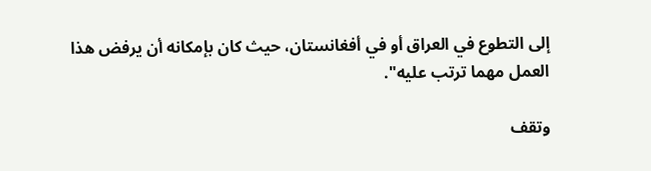إلى التطوع في العراق أو في أفغانستان، حيث كان بإمكانه أن يرفض هذا العمل مهما ترتب عليه".

وتقف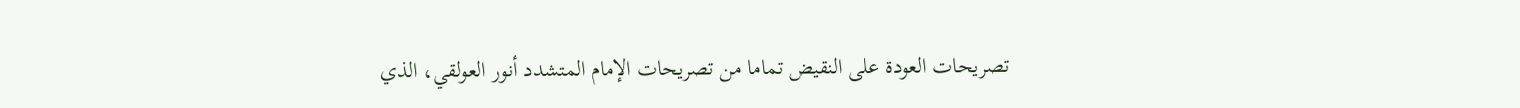تصريحات العودة على النقيض تماما من تصريحات الإمام المتشدد أنور العولقي، الذي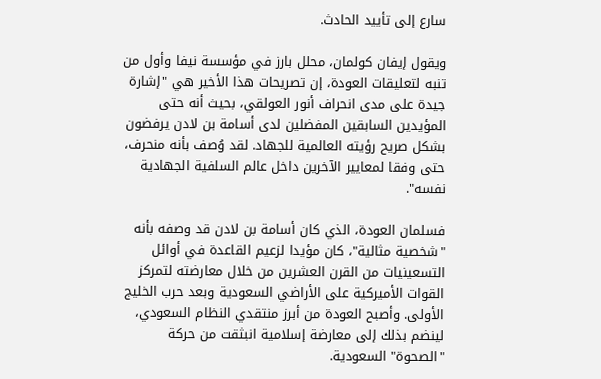سارع إلى تأييد الحادث.

ويقول إيفان كولمان، محلل بارز في مؤسسة نيفا وأول من تنبه لتعليقات العودة، إن تصريحات هذا الأخير هي "إشارة جيدة على مدى انحراف أنور العولقي، بحيث أنه حتى المؤيدين السابقين المفضلين لدى أسامة بن لادن يرفضون بشكل صريح رؤيته العالمية للجهاد. لقد وُصف بأنه منحرف، حتى وفقا لمعايير الآخرين داخل عالم السلفية الجهادية نفسه".

فسلمان العودة، الذي كان أسامة بن لادن قد وصفه بأنه "شخصية مثالية"، كان مؤيدا لزعيم القاعدة في أوائل التسعينيات من القرن العشرين من خلال معارضته لتمركز القوات الأميركية على الأراضي السعودية وبعد حرب الخليج الأولى. وأصبح العودة من أبرز منتقدي النظام السعودي، لينضم بذلك إلى معارضة إسلامية انبثقت من حركة "الصحوة" السعودية.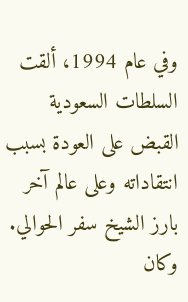وفي عام 1994، ألقت السلطات السعودية القبض على العودة بسبب انتقاداته وعلى عالم آخر بارز الشيخ سفر الحوالي. وكان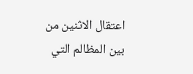اعتقال الاثنين من بين المظالم التي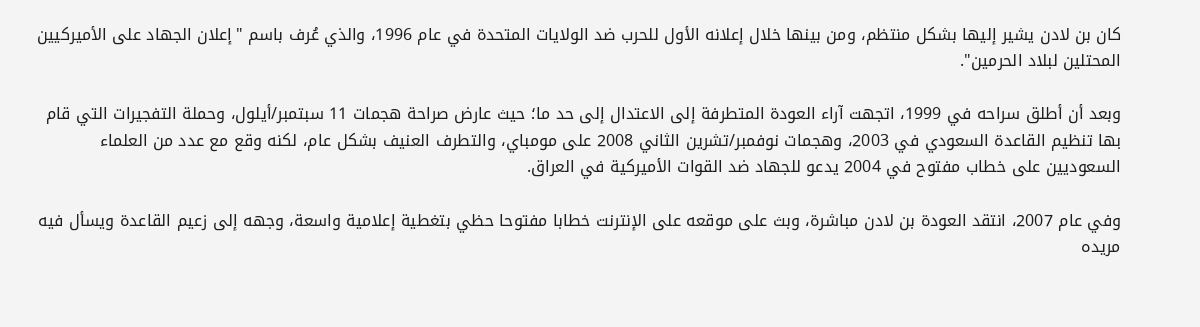كان بن لادن يشير إليها بشكل منتظم، ومن بينها خلال إعلانه الأول للحرب ضد الولايات المتحدة في عام 1996، والذي عُرف باسم "إعلان الجهاد على الأميركيين المحتلين لبلاد الحرمين".

وبعد أن أطلق سراحه في 1999، اتجهت آراء العودة المتطرفة إلى الاعتدال إلى حد ما؛ حيث عارض صراحة هجمات 11 سبتمبر/أيلول، وحملة التفجيرات التي قام بها تنظيم القاعدة السعودي في 2003، وهجمات نوفمبر/تشرين الثاني 2008 على مومباي، والتطرف العنيف بشكل عام، لكنه وقع مع عدد من العلماء السعوديين على خطاب مفتوح في 2004 يدعو للجهاد ضد القوات الأميركية في العراق.

وفي عام 2007، انتقد العودة بن لادن مباشرة، وبث على موقعه على الإنترنت خطابا مفتوحا حظي بتغطية إعلامية واسعة، وجهه إلى زعيم القاعدة ويسأل فيه مريده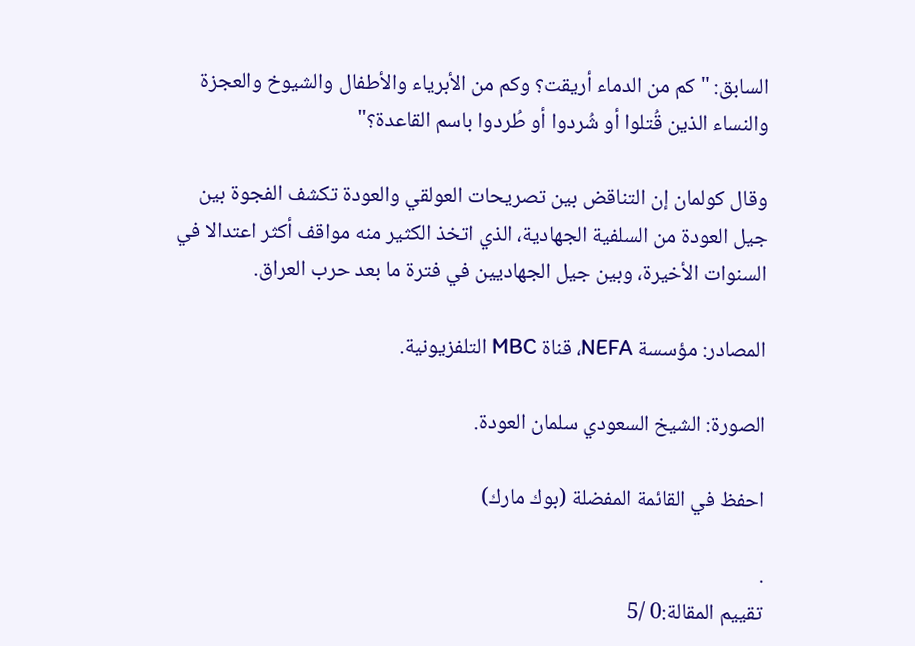السابق: "كم من الدماء أريقت؟ وكم من الأبرياء والأطفال والشيوخ والعجزة والنساء الذين قُتلوا أو شُردوا أو طُردوا باسم القاعدة؟"

وقال كولمان إن التناقض بين تصريحات العولقي والعودة تكشف الفجوة بين جيل العودة من السلفية الجهادية، الذي اتخذ الكثير منه مواقف أكثر اعتدالا في السنوات الأخيرة، وبين جيل الجهاديين في فترة ما بعد حرب العراق.

المصادر: مؤسسة NEFA، قناة MBC التلفزيونية.

الصورة: الشيخ السعودي سلمان العودة.

احفظ في القائمة المفضلة (بوك مارك)

.
تقييم المقالة:0 /5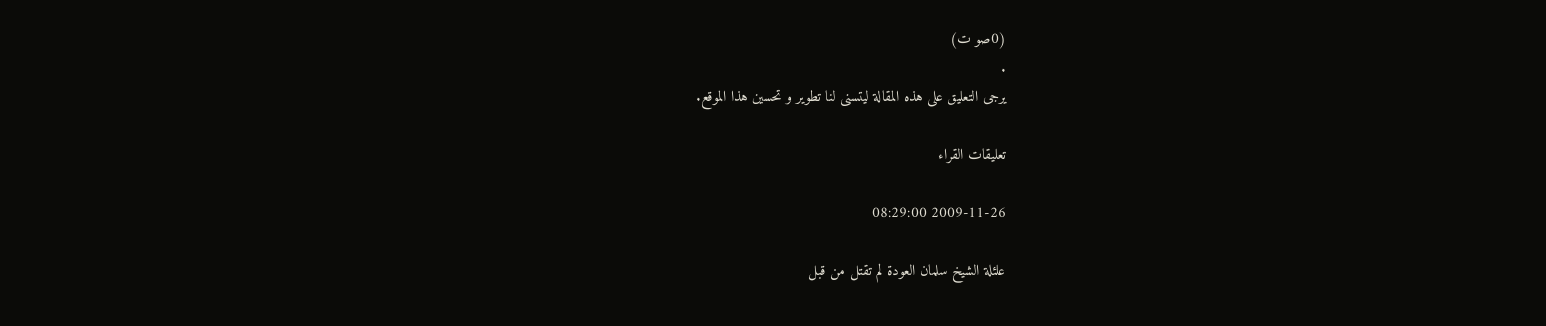(0صو ت)
.
يرجى التعليق على هذه المقالة ليتسنى لنا تطوير و تحسين هذا الموقع.

تعليقات القراء

2009-11-26 08:29:00

علئلة الشيخ سلمان العودة لم تقتل من قبل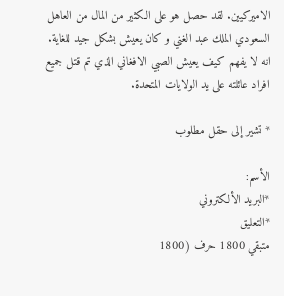الاميركيين. لقد حصل هو على الكثير من المال من العاهل السعودي الملك عبد الغني و كان يعيش بشكل جيد للغاية. انه لا يفهم كيف يعيش الصبي الافغاني الذي تم قتل جميع افراد عائلته على يد الولايات المتحدة.

* تشير إلى حقل مطلوب

الأسم:
*البريد الألكتروني
*التعليق
متبقي 1800 حرف (1800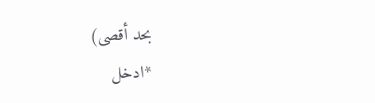بحد أقصى)
*ادخل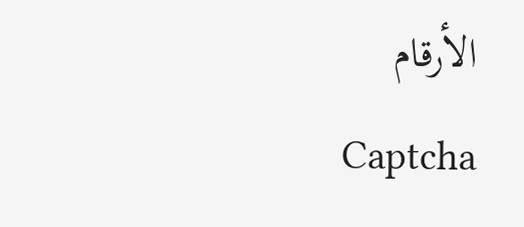الأرقام
Captcha